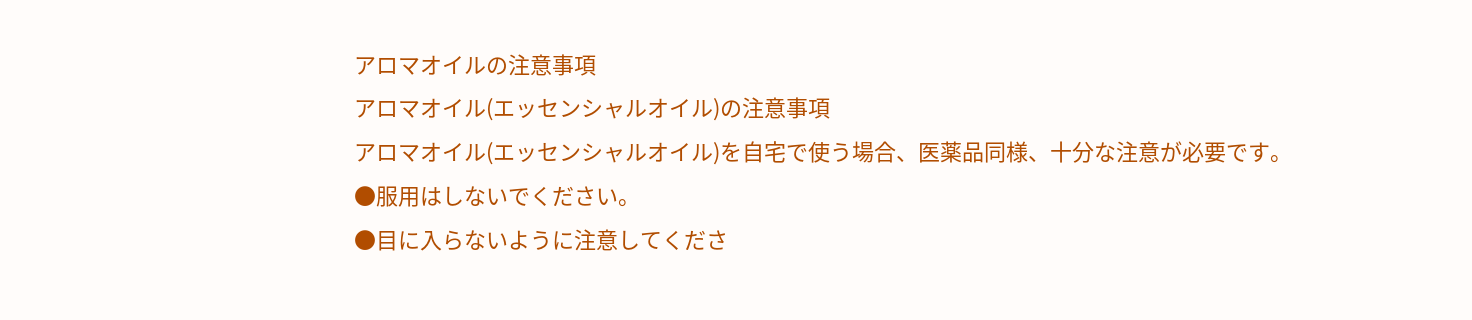アロマオイルの注意事項
アロマオイル(エッセンシャルオイル)の注意事項
アロマオイル(エッセンシャルオイル)を自宅で使う場合、医薬品同様、十分な注意が必要です。
●服用はしないでください。
●目に入らないように注意してくださ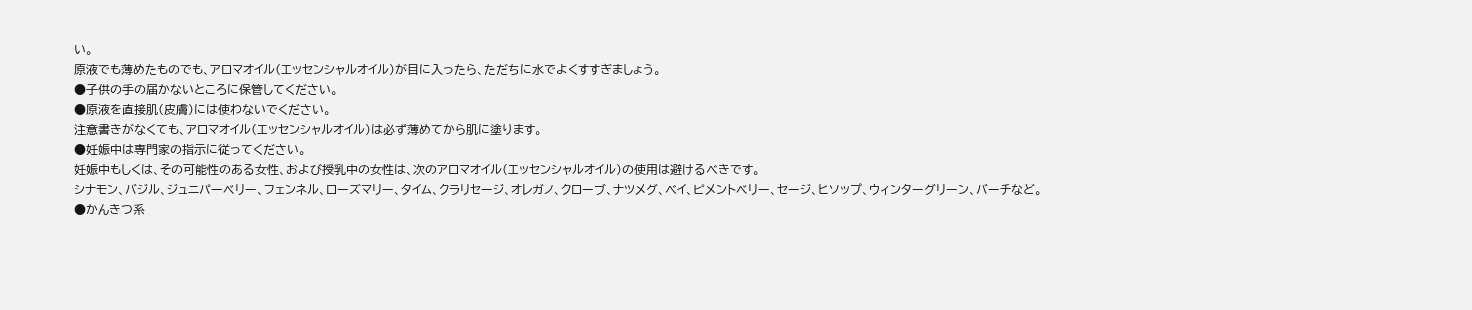い。
原液でも薄めたものでも、アロマオイル(エッセンシャルオイル)が目に入ったら、ただちに水でよくすすぎましょう。
●子供の手の届かないところに保管してください。
●原液を直接肌(皮膚)には使わないでください。
注意書きがなくても、アロマオイル(エッセンシャルオイル)は必ず薄めてから肌に塗ります。
●妊娠中は専門家の指示に従ってください。
妊娠中もしくは、その可能性のある女性、および授乳中の女性は、次のアロマオイル(エッセンシャルオイル)の使用は避けるべきです。
シナモン、バジル、ジュニパーベリー、フェンネル、ローズマリー、タイム、クラリセージ、オレガノ、クローブ、ナツメグ、べイ、ピメントベリー、セージ、ヒソップ、ウィンターグリーン、バーチなど。
●かんきつ系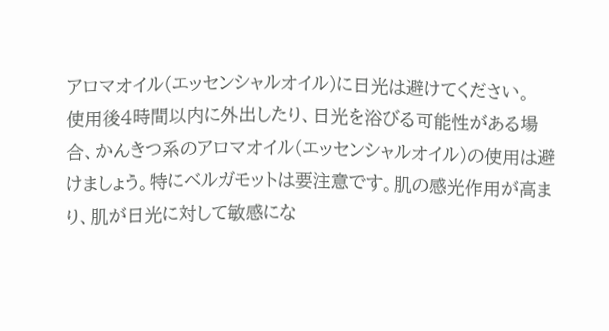アロマオイル(エッセンシャルオイル)に日光は避けてください。
使用後4時間以内に外出したり、日光を浴びる可能性がある場合、かんきつ系のアロマオイル(エッセンシャルオイル)の使用は避けましょう。特にベルガモットは要注意です。肌の感光作用が高まり、肌が日光に対して敏感にな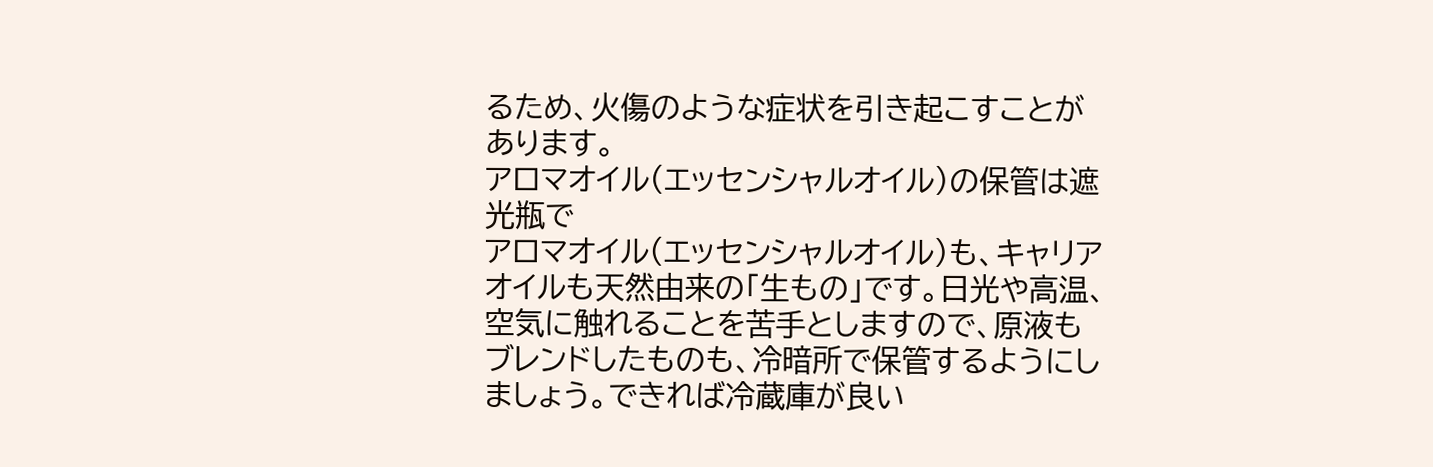るため、火傷のような症状を引き起こすことがあります。
アロマオイル(エッセンシャルオイル)の保管は遮光瓶で
アロマオイル(エッセンシャルオイル)も、キャリアオイルも天然由来の「生もの」です。日光や高温、空気に触れることを苦手としますので、原液もブレンドしたものも、冷暗所で保管するようにしましょう。できれば冷蔵庫が良い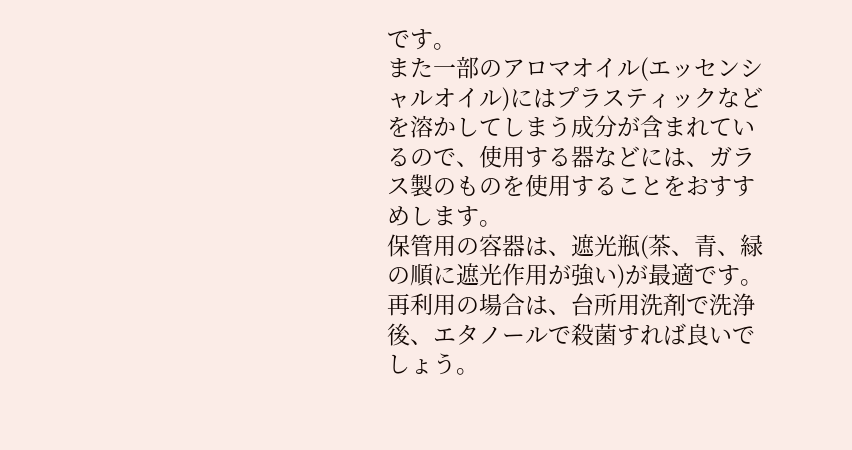です。
また一部のアロマオイル(エッセンシャルオイル)にはプラスティックなどを溶かしてしまう成分が含まれているので、使用する器などには、ガラス製のものを使用することをおすすめします。
保管用の容器は、遮光瓶(茶、青、緑の順に遮光作用が強い)が最適です。再利用の場合は、台所用洗剤で洗浄後、エタノールで殺菌すれば良いでしょう。